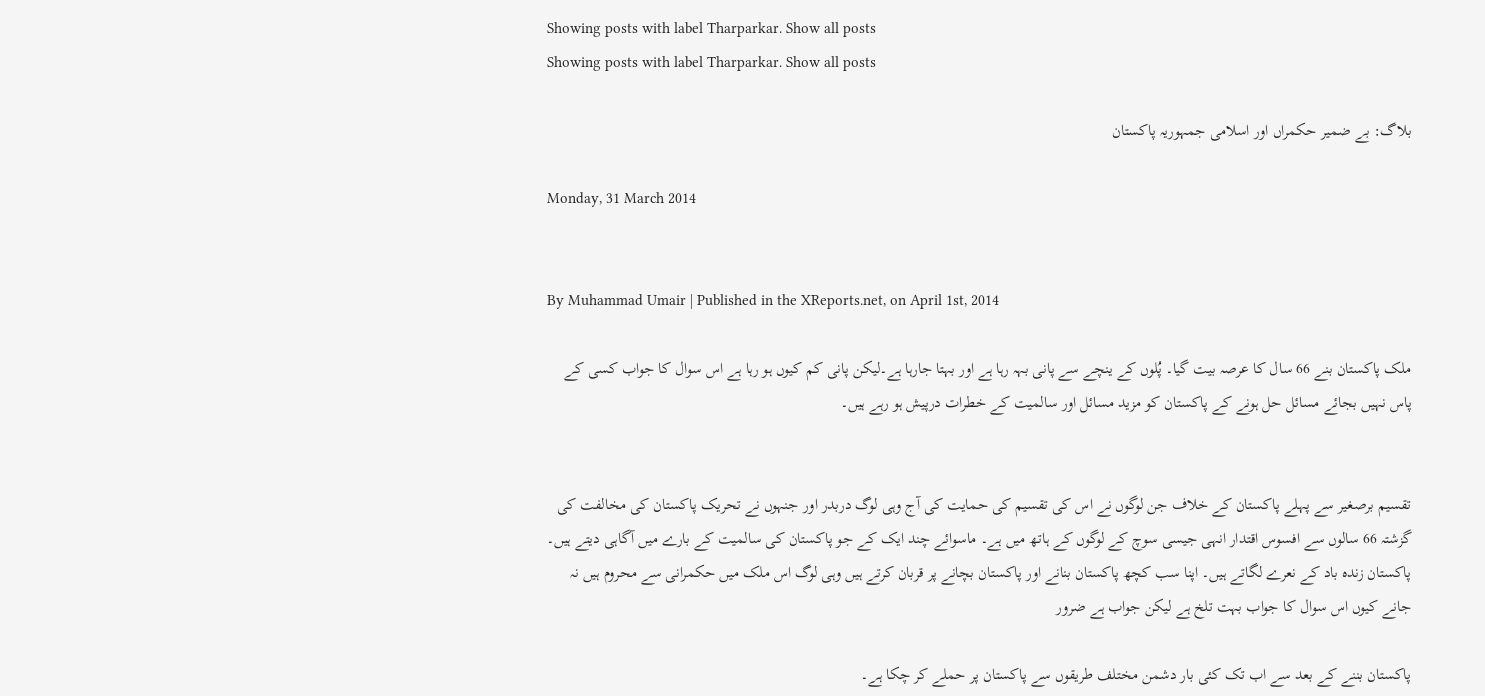Showing posts with label Tharparkar. Show all posts
Showing posts with label Tharparkar. Show all posts

بلاگ: بے ضمیر حکمراں اور اسلامی جمہوریہ پاکستان

Monday, 31 March 2014


By Muhammad Umair | Published in the XReports.net, on April 1st, 2014

ملک پاکستان بنے 66 سال کا عرصہ بیت گیا۔ پُلوں کے ینچے سے پانی بہہ رہا ہے اور بہتا جارہا ہے۔لیکن پانی کم کیوں ہو رہا ہے اس سوال کا جواب کسی کے پاس نہیں بجائے مسائل حل ہونے کے پاکستان کو مزید مسائل اور سالمیت کے خطرات درپیش ہو رہے ہیں۔


تقسیم برصغیر سے پہلے پاکستان کے خلاف جن لوگوں نے اس کی تقسیم کی حمایت کی آج وہی لوگ دربدر اور جنہوں نے تحریک پاکستان کی مخالفت کی گزشتہ 66 سالوں سے افسوس اقتدار انہی جیسی سوچ کے لوگوں کے ہاتھ میں ہے۔ ماسوائے چند ایک کے جو پاکستان کی سالمیت کے بارے میں آگاہی دیتے ہیں۔ پاکستان زندہ باد کے نعرے لگاتے ہیں۔ اپنا سب کچھ پاکستان بنانے اور پاکستان بچانے پر قربان کرتے ہیں وہی لوگ اس ملک میں حکمرانی سے محروم ہیں نہ جانے کیوں اس سوال کا جواب بہت تلخ ہے لیکن جواب ہے ضرور

پاکستان بننے کے بعد سے اب تک کئی بار دشمن مختلف طریقوں سے پاکستان پر حملے کر چکا ہے۔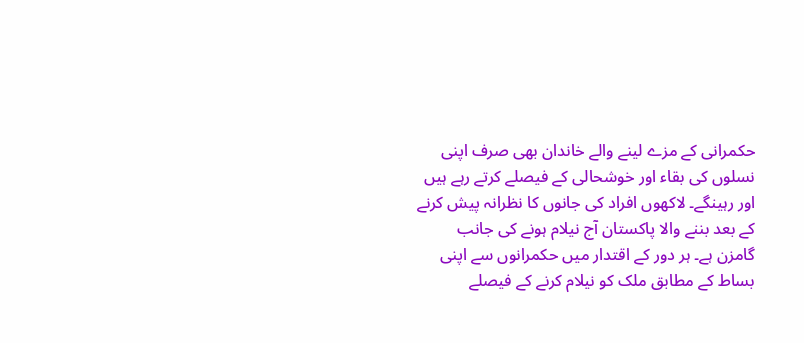حکمرانی کے مزے لینے والے خاندان بھی صرف اپنی نسلوں کی بقاء اور خوشحالی کے فیصلے کرتے رہے ہیں اور رہینگے۔ لاکھوں افراد کی جانوں کا نظرانہ پیش کرنے کے بعد بننے والا پاکستان آج نیلام ہونے کی جانب گامزن ہے۔ ہر دور کے اقتدار میں حکمرانوں سے اپنی بساط کے مطابق ملک کو نیلام کرنے کے فیصلے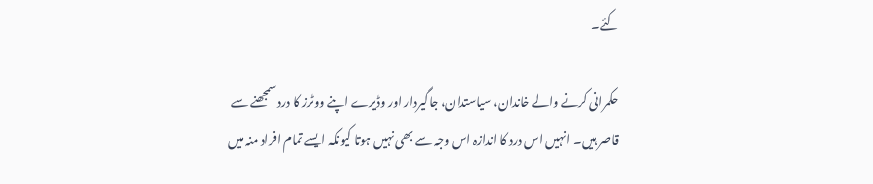کئے۔

حکمرانی کرنے والے خاندان، سیاستدان، جاگیردار اور وڈیرے اپنے ووٹرز کا درد سمجھنے سے قاصر ہیں۔ انہیں اس درد کا اندازہ اس وجہ سے بھی نہیں ہوتا کیونکہ ایسے تمام افراد منہ میں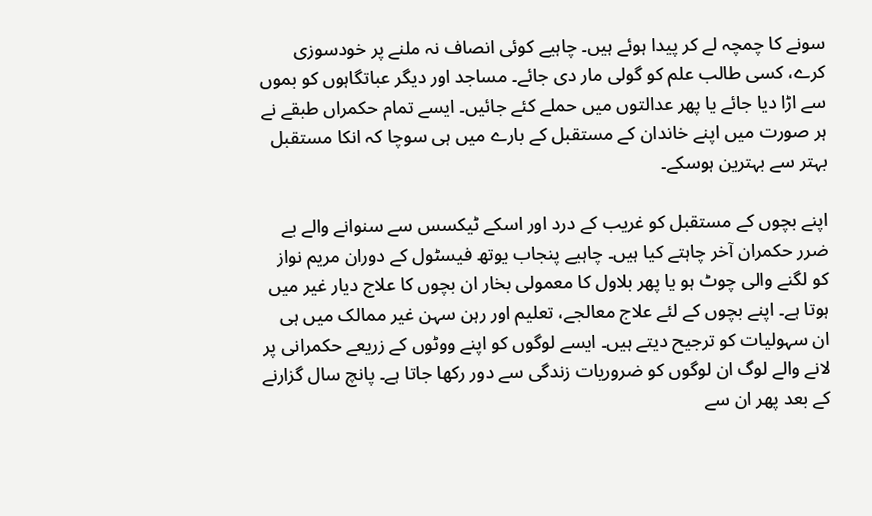سونے کا چمچہ لے کر پیدا ہوئے ہیں۔ چاہیے کوئی انصاف نہ ملنے پر خودسوزی کرے، کسی طالب علم کو گولی مار دی جائے۔ مساجد اور دیگر عباتگاہوں کو بموں سے اڑا دیا جائے یا پھر عدالتوں میں حملے کئے جائیں۔ ایسے تمام حکمراں طبقے نے ہر صورت میں اپنے خاندان کے مستقبل کے بارے میں ہی سوچا کہ انکا مستقبل بہتر سے بہترین ہوسکے۔

اپنے بچوں کے مستقبل کو غریب کے درد اور اسکے ٹیکسس سے سنوانے والے بے ضرر حکمران آخر چاہتے کیا ہیں۔ چاہیے پنجاب یوتھ فیسٹول کے دوران مریم نواز کو لگنے والی چوٹ ہو یا پھر بلاول کا معمولی بخار ان بچوں کا علاج دیار غیر میں ہوتا ہے۔ اپنے بچوں کے لئے علاج معالجے، تعلیم اور رہن سہن غیر ممالک میں ہی ان سہولیات کو ترجیح دیتے ہیں۔ ایسے لوگوں کو اپنے ووٹوں کے زریعے حکمرانی پر لانے والے لوگ ان لوگوں کو ضروریات زندگی سے دور رکھا جاتا ہے۔ پانچ سال گزارنے کے بعد پھر ان سے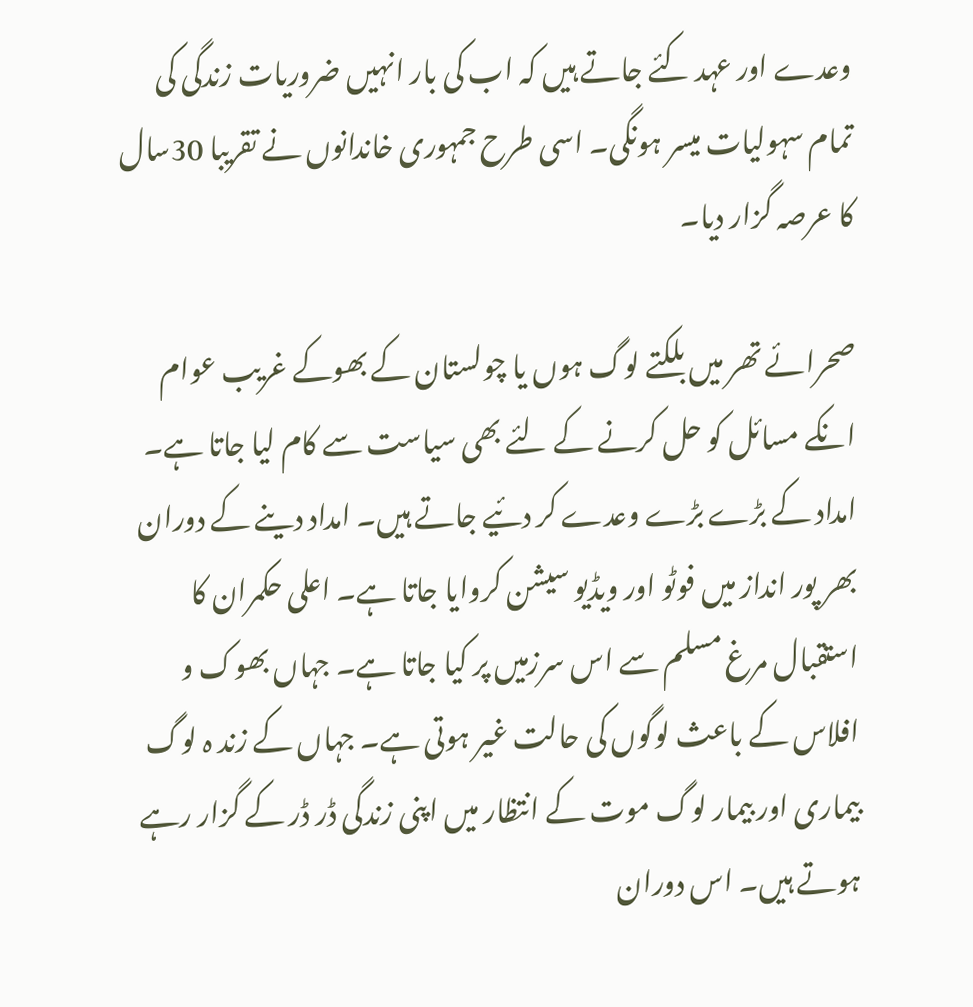وعدے اور عہد کئے جاتے ہیں کہ اب کی بار انہیں ضروریات زندگی کی تمام سہولیات میسر ہونگی۔ اسی طرح جمہوری خاندانوں نے تقریبا 30سال کا عرصہ گزار دیا۔

صحرائے تھر میں بلکتے لوگ ہوں یا چولستان کے بھوکے غریب عوام انکے مسائل کو حل کرنے کے لئے بھی سیاست سے کام لیا جاتا ہے۔ امداد کے بڑے بڑے وعدے کر دئیے جاتے ہیں۔ امداد دینے کے دوران بھر پور انداز میں فوٹو اور ویڈیو سیشن کروایا جاتا ہے۔ اعلی حکمران کا استقبال مرغ مسلم سے اس سرزمیں پر کیا جاتا ہے۔ جہاں بھوک و افلاس کے باعث لوگوں کی حالت غیر ہوتی ہے۔ جہاں کے زند ہ لوگ بیماری اور بیمار لوگ موت کے انتظار میں اپنی زندگی ڈر ڈر کے گزار رہے ہوتے ہیں۔ اس دوران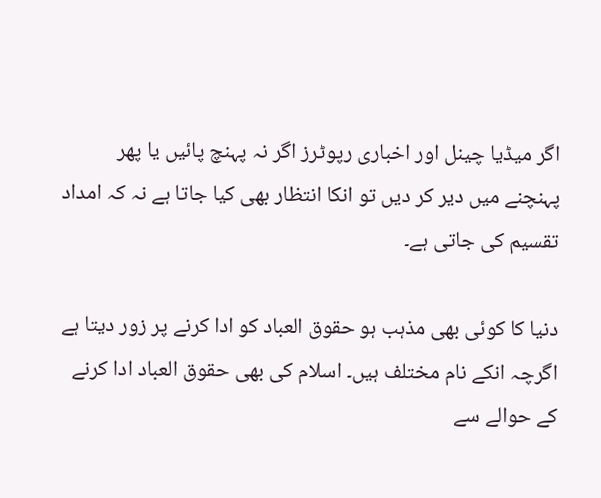اگر میڈیا چینل اور اخباری رپوٹرز اگر نہ پہنچ پائیں یا پھر پہنچنے میں دیر کر دیں تو انکا انتظار بھی کیا جاتا ہے نہ کہ امداد تقسیم کی جاتی ہے۔

دنیا کا کوئی بھی مذہب ہو حقوق العباد کو ادا کرنے پر زور دیتا ہے اگرچہ انکے نام مختلف ہیں۔ اسلام کی بھی حقوق العباد ادا کرنے کے حوالے سے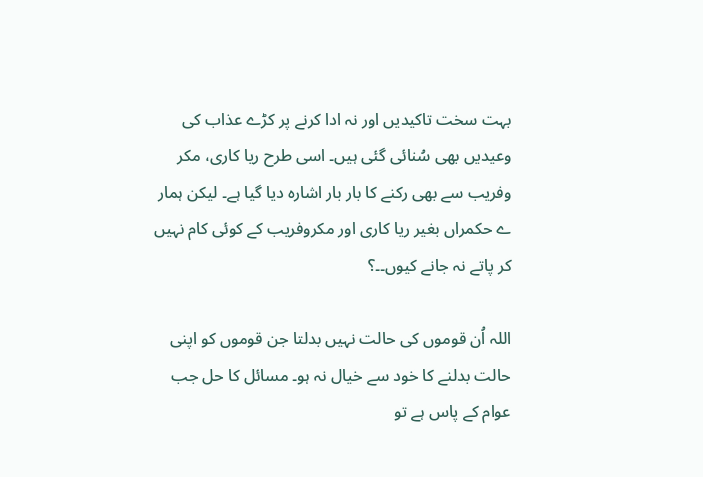بہت سخت تاکیدیں اور نہ ادا کرنے پر کڑے عذاب کی وعیدیں بھی سُنائی گئی ہیں۔ اسی طرح ریا کاری، مکر وفریب سے بھی رکنے کا بار بار اشارہ دیا گیا ہے۔ لیکن ہمار ے حکمراں بغیر ریا کاری اور مکروفریب کے کوئی کام نہیں کر پاتے نہ جانے کیوں۔۔؟

اللہ اُن قوموں کی حالت نہیں بدلتا جن قوموں کو اپنی حالت بدلنے کا خود سے خیال نہ ہو۔ مسائل کا حل جب عوام کے پاس ہے تو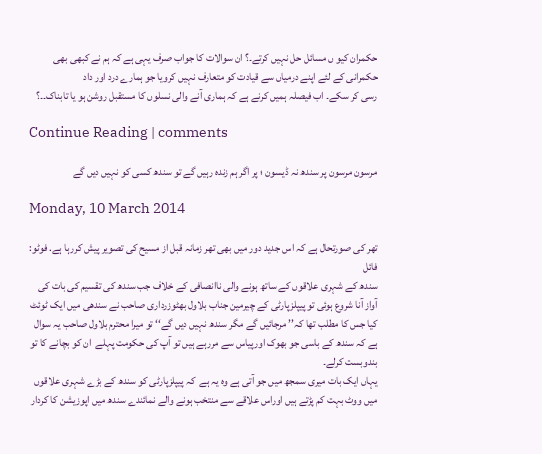حکمران کیو ں مسائل حل نہیں کرتے۔؟ ان سوالات کا جواب صرف یہی ہے کہ ہم نے کبھی بھی حکمرانی کے لئے اپنے درمیاں سے قیادت کو متعارف نہیں کرویا جو ہمارے درد اور داد
رسی کر سکے۔ اب فیصلہ ہمیں کرنے ہے کہ ہماری آنے والی نسلوں کا مستقبل روشن ہو یا تابناک۔۔؟

Continue Reading | comments

مرسون مرسون پر سندھ نہ ڈيسون ؛ پر اگر ہم زندہ رہیں گے تو سندھ کسی کو نہیں دیں گے

Monday, 10 March 2014

تھر کی صورتحال ہے کہ اس جدید دور میں بھی تھر زمانہ قبل از مسیح کی تصویر پیش کررہا ہے. فوٹو: فائل
سندھ کے شہری علاقوں کے ساتھ ہونے والی ناانصافی کے خلاف جب سندھ کی تقسیم کی بات کی آواز آنا شروع ہوئی تو پیپلزپارٹی کے چیرمین جناب بلاول بھٹوزرداری صاحب نے سندھی میں ایک ٹوئٹ کیا جس کا مطلب تھا کہ’’ مرجائیں گے مگر سندھ نہیں دیں گے‘‘ تو میرا محترم بلاول صاحب یہ سوال ہے کہ سندھ کے باسی جو بھوک اورپیاس سے مررہے ہیں تو آپ کی حکومت پہلے  ان کو بچانے کا تو بندوبست کرلے۔
یہاں ایک بات میری سمجھ میں جو آتی ہے وہ یہ ہے  کہ پیپلزپارٹی کو سندھ کے بڑے شہری علاقوں میں ووٹ بہت کم پڑتے ہیں اوراس علاقے سے منتخب ہونے والے نمائندے سندھ میں اپوزیشن کا کردار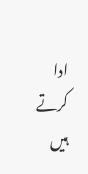ادا کرتے ہیں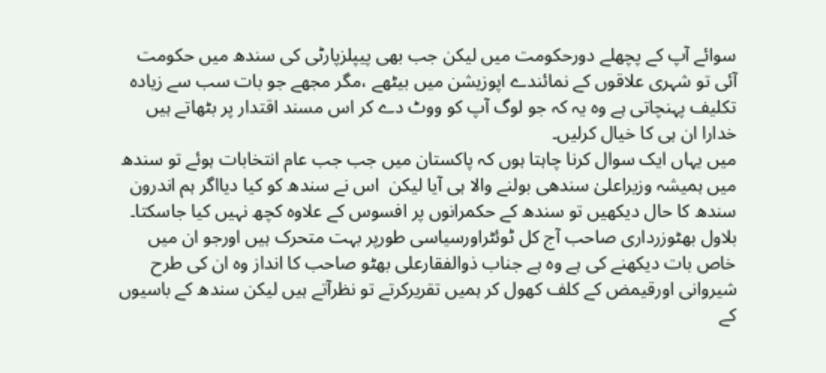سوائے آپ کے پچھلے دورحکومت میں لیکن جب بھی پیپلزپارٹی کی سندھ میں حکومت آئی تو شہری علاقوں کے نمائندے اپوزیشن میں بیٹھے ،مگر مجھے جو بات سب سے زیادہ تکلیف پہنچاتی ہے وہ یہ کہ جو لوگ آپ کو ووٹ دے کر اس مسند اقتدار پر بٹھاتے ہیں خدارا ان ہی کا خیال کرلیں۔
میں یہاں ایک سوال کرنا چاہتا ہوں کہ پاکستان میں جب جب عام انتخابات ہوئے تو سندھ میں ہمیشہ وزیراعلیٰ سندھی بولنے والا ہی آیا لیکن  اس نے سندھ کو کیا دیااگر ہم اندرون سندھ کا حال دیکھیں تو سندھ کے حکمرانوں پر افسوس کے علاوہ کچھ نہیں کیا جاسکتا۔
بلاول بھٹوزرداری صاحب آج کل ٹوئٹراورسیاسی طورپر بہت متحرک ہیں اورجو ان میں خاص بات دیکھنے کی ہے وہ ہے جناب ذوالفقارعلی بھٹو صاحب کا انداز وہ ان کی طرح شیروانی اورقیمض کے کلف کھول کر ہمیں تقریرکرتے تو نظرآتے ہیں لیکن سندھ کے باسیوں کے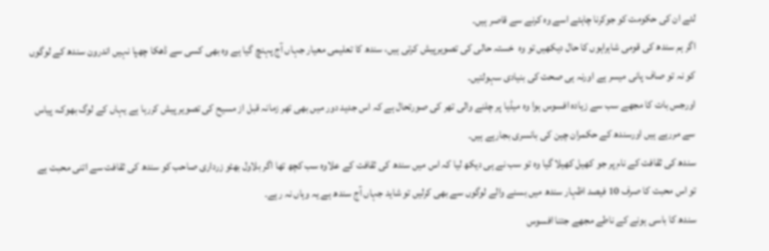لئے ان کی حکومت کو جوکرنا چاہئے اسے وہ کرنے سے قاصر ہیں۔
اگر ہم سندھ کی قومی شاہراہوں کا حال دیکھیں تو وہ  خستہ حالی کی تصویرپیش کرتی ہیں، سندھ کا تعلیمی معیار جہاں آج پہنچ گیا ہے وہ بھی کسی سے ڈھکا چھپا نہیں اندرون سندھ کے لوگوں کو نہ تو صاف پانی میسر ہے اورنہ ہی صحت کی بنیادی سہولتیں۔
اورجس بات کا مجھے سب سے زیادہ افسوس ہوا وہ میڈیا پر چلنے والی تھر کی صورتحال ہے کہ اس جدید دور میں بھی تھر زمانہ قبل از مسیح کی تصویر پیش کررہا ہے یہاں کے لوگ بھوک، پیاس سے مررہے ہیں اورسندھ کے حکمران چین کی بانسری بجارہے ہیں۔
سندھ کی ثقافت کے نام پر جو کھیل کھیلا گیا وہ تو سب نے ہی دیکھ لیا کہ اس میں سندھ کی ثقافت کے علاوہ سب کچھ تھا اگر بلاول بھٹو زرداری صاحب کو سندھ کی ثقافت سے اتنی محبت ہے تو اس محبت کا صرف 10 فیصد اظہار سندھ میں بسنے والے لوگوں سے بھی کرلیں تو شاید جہاں آج سندھ ہے یہ وہاں نہ رہے۔
سندھ کا باسی ہونے کے ناطے مجھے جتنا افسوس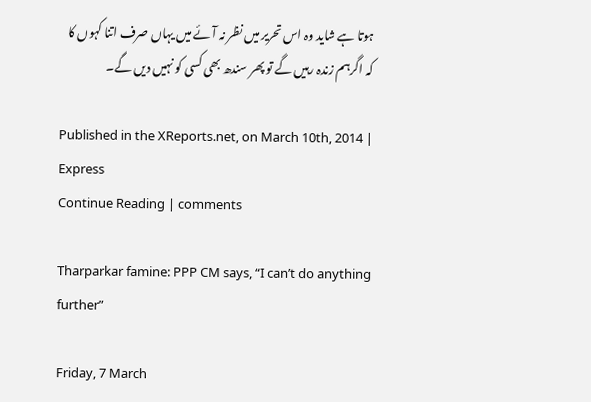ہوتا ہے شاید وہ اس تحریر میں نظر نہ آئے میں یہاں صرف اتنا کہوں کا کہ اگرہم زندہ رہیں گے تو پھر سندھ بھی کسی کو نہیں دیں گے۔

Published in the XReports.net, on March 10th, 2014 | Express
Continue Reading | comments

Tharparkar famine: PPP CM says, “I can’t do anything further”

Friday, 7 March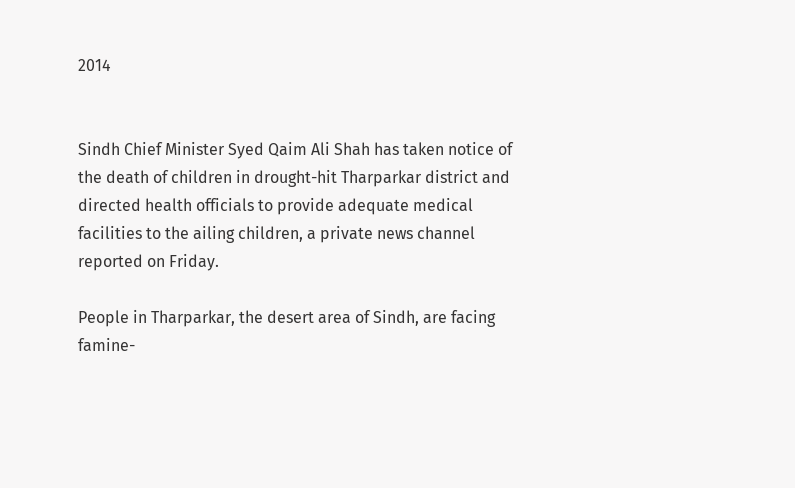2014


Sindh Chief Minister Syed Qaim Ali Shah has taken notice of the death of children in drought-hit Tharparkar district and directed health officials to provide adequate medical facilities to the ailing children, a private news channel reported on Friday.

People in Tharparkar, the desert area of Sindh, are facing famine-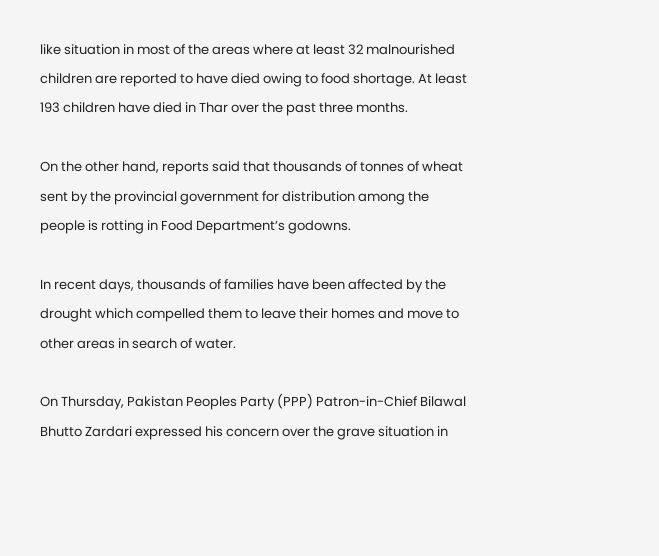like situation in most of the areas where at least 32 malnourished children are reported to have died owing to food shortage. At least 193 children have died in Thar over the past three months.

On the other hand, reports said that thousands of tonnes of wheat sent by the provincial government for distribution among the people is rotting in Food Department’s godowns.

In recent days, thousands of families have been affected by the drought which compelled them to leave their homes and move to other areas in search of water.

On Thursday, Pakistan Peoples Party (PPP) Patron-in-Chief Bilawal Bhutto Zardari expressed his concern over the grave situation in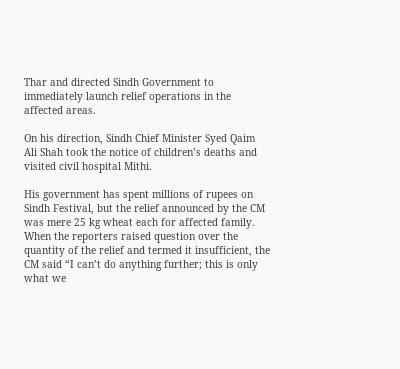Thar and directed Sindh Government to immediately launch relief operations in the affected areas.

On his direction, Sindh Chief Minister Syed Qaim Ali Shah took the notice of children’s deaths and visited civil hospital Mithi.

His government has spent millions of rupees on Sindh Festival, but the relief announced by the CM was mere 25 kg wheat each for affected family. When the reporters raised question over the quantity of the relief and termed it insufficient, the CM said “I can’t do anything further; this is only what we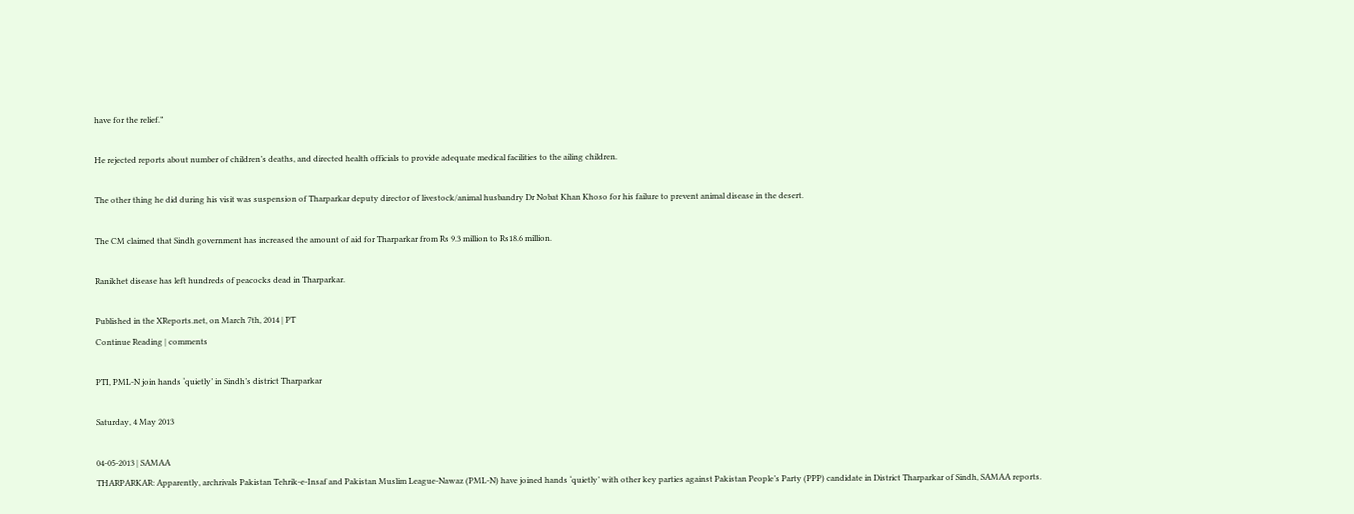have for the relief.”

He rejected reports about number of children’s deaths, and directed health officials to provide adequate medical facilities to the ailing children.

The other thing he did during his visit was suspension of Tharparkar deputy director of livestock/animal husbandry Dr Nobat Khan Khoso for his failure to prevent animal disease in the desert.

The CM claimed that Sindh government has increased the amount of aid for Tharparkar from Rs 9.3 million to Rs18.6 million.

Ranikhet disease has left hundreds of peacocks dead in Tharparkar.

Published in the XReports.net, on March 7th, 2014 | PT
Continue Reading | comments

PTI, PML-N join hands ‘quietly’ in Sindh’s district Tharparkar

Saturday, 4 May 2013

04-05-2013 | SAMAA
THARPARKAR: Apparently, archrivals Pakistan Tehrik-e-Insaf and Pakistan Muslim League-Nawaz (PML-N) have joined hands ‘quietly’ with other key parties against Pakistan People’s Party (PPP) candidate in District Tharparkar of Sindh, SAMAA reports.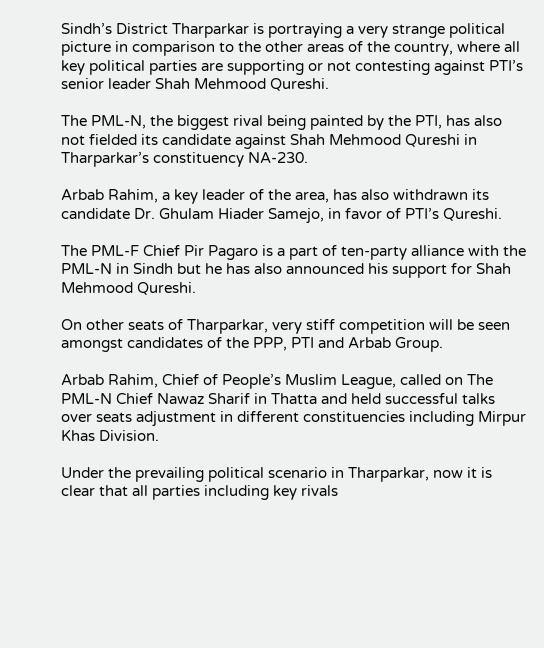Sindh’s District Tharparkar is portraying a very strange political picture in comparison to the other areas of the country, where all key political parties are supporting or not contesting against PTI’s senior leader Shah Mehmood Qureshi.

The PML-N, the biggest rival being painted by the PTI, has also not fielded its candidate against Shah Mehmood Qureshi in Tharparkar’s constituency NA-230.

Arbab Rahim, a key leader of the area, has also withdrawn its candidate Dr. Ghulam Hiader Samejo, in favor of PTI’s Qureshi.

The PML-F Chief Pir Pagaro is a part of ten-party alliance with the PML-N in Sindh but he has also announced his support for Shah Mehmood Qureshi.

On other seats of Tharparkar, very stiff competition will be seen amongst candidates of the PPP, PTI and Arbab Group.

Arbab Rahim, Chief of People’s Muslim League, called on The PML-N Chief Nawaz Sharif in Thatta and held successful talks over seats adjustment in different constituencies including Mirpur Khas Division.

Under the prevailing political scenario in Tharparkar, now it is clear that all parties including key rivals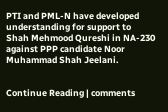PTI and PML-N have developed understanding for support to Shah Mehmood Qureshi in NA-230 against PPP candidate Noor Muhammad Shah Jeelani.


Continue Reading | comments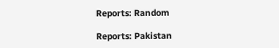Reports: Random

Reports: Pakistan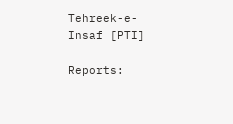Tehreek-e-Insaf [PTI]

Reports: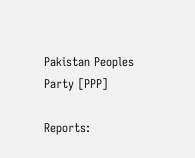Pakistan Peoples Party [PPP]

Reports: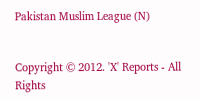Pakistan Muslim League (N)


Copyright © 2012. 'X' Reports - All Rights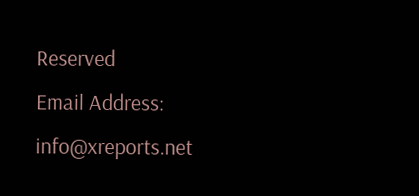Reserved
Email Address: info@xreports.net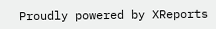Proudly powered by XReports